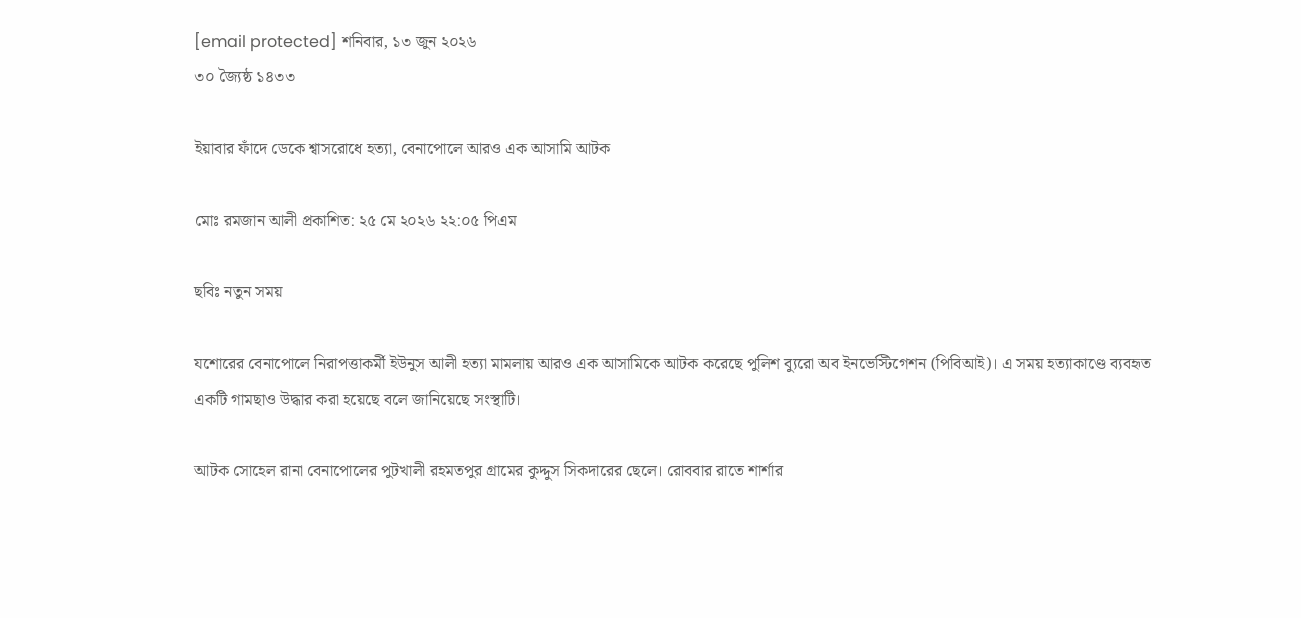[email protected] শনিবার, ১৩ জুন ২০২৬
৩০ জ্যৈষ্ঠ ১৪৩৩

ইয়াবার ফাঁদে ডেকে শ্বাসরোধে হত্যা, বেনাপোলে আরও এক আসামি আটক

মোঃ রমজান আলী প্রকাশিত: ২৫ মে ২০২৬ ২২:০৫ পিএম

ছবিঃ নতুন সময়

যশোরের বেনাপোলে নিরাপত্তাকর্মী ইউনুস আলী হত্যা মামলায় আরও এক আসামিকে আটক করেছে পুলিশ ব্যুরো অব ইনভেস্টিগেশন (পিবিআই)। এ সময় হত্যাকাণ্ডে ব্যবহৃত একটি গামছাও উদ্ধার করা হয়েছে বলে জানিয়েছে সংস্থাটি।

আটক সোহেল রানা বেনাপোলের পুটখালী রহমতপুর গ্রামের কুদ্দুস সিকদারের ছেলে। রোববার রাতে শার্শার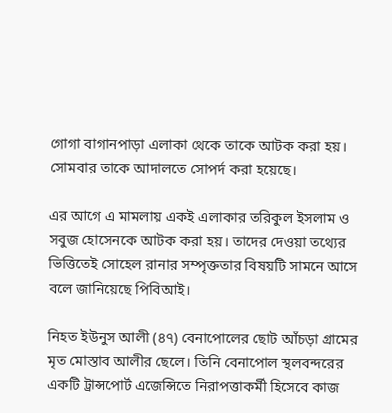গোগা বাগানপাড়া এলাকা থেকে তাকে আটক করা হয়। সোমবার তাকে আদালতে সোপর্দ করা হয়েছে।

এর আগে এ মামলায় একই এলাকার তরিকুল ইসলাম ও সবুজ হোসেনকে আটক করা হয়। তাদের দেওয়া তথ্যের ভিত্তিতেই সোহেল রানার সম্পৃক্ততার বিষয়টি সামনে আসে বলে জানিয়েছে পিবিআই।

নিহত ইউনুস আলী (৪৭) বেনাপোলের ছোট আঁচড়া গ্রামের মৃত মোস্তাব আলীর ছেলে। তিনি বেনাপোল স্থলবন্দরের একটি ট্রান্সপোর্ট এজেন্সিতে নিরাপত্তাকর্মী হিসেবে কাজ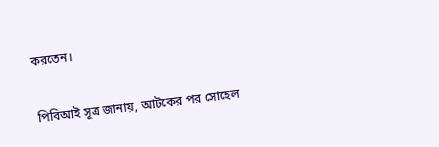করতেন।

পিবিআই সূত্র জানায়, আটকের পর সোহেল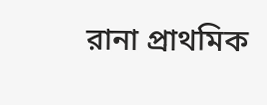রানা প্রাথমিক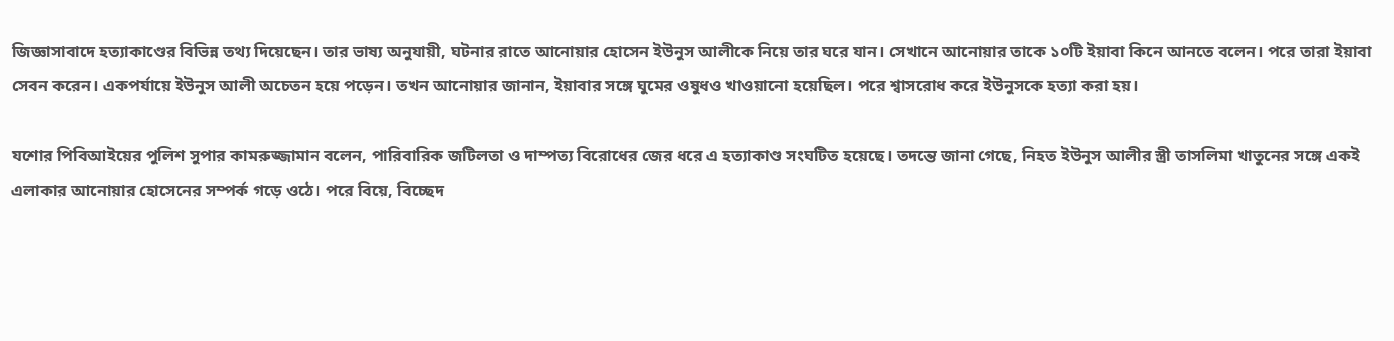জিজ্ঞাসাবাদে হত্যাকাণ্ডের বিভিন্ন তথ্য দিয়েছেন। তার ভাষ্য অনুযায়ী, ঘটনার রাতে আনোয়ার হোসেন ইউনুস আলীকে নিয়ে তার ঘরে যান। সেখানে আনোয়ার তাকে ১০টি ইয়াবা কিনে আনতে বলেন। পরে তারা ইয়াবা সেবন করেন। একপর্যায়ে ইউনুস আলী অচেতন হয়ে পড়েন। তখন আনোয়ার জানান, ইয়াবার সঙ্গে ঘুমের ওষুধও খাওয়ানো হয়েছিল। পরে শ্বাসরোধ করে ইউনুসকে হত্যা করা হয়।

যশোর পিবিআইয়ের পুলিশ সুপার কামরুজ্জামান বলেন, পারিবারিক জটিলতা ও দাম্পত্য বিরোধের জের ধরে এ হত্যাকাণ্ড সংঘটিত হয়েছে। তদন্তে জানা গেছে, নিহত ইউনুস আলীর স্ত্রী তাসলিমা খাতুনের সঙ্গে একই এলাকার আনোয়ার হোসেনের সম্পর্ক গড়ে ওঠে। পরে বিয়ে, বিচ্ছেদ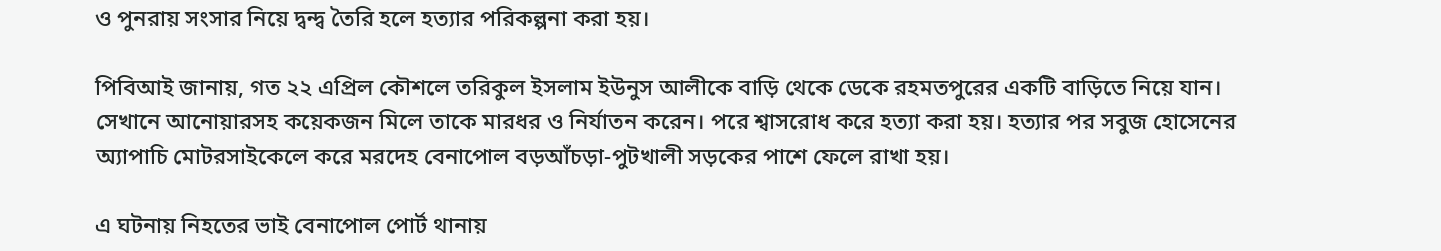ও পুনরায় সংসার নিয়ে দ্বন্দ্ব তৈরি হলে হত্যার পরিকল্পনা করা হয়।

পিবিআই জানায়, গত ২২ এপ্রিল কৌশলে তরিকুল ইসলাম ইউনুস আলীকে বাড়ি থেকে ডেকে রহমতপুরের একটি বাড়িতে নিয়ে যান। সেখানে আনোয়ারসহ কয়েকজন মিলে তাকে মারধর ও নির্যাতন করেন। পরে শ্বাসরোধ করে হত্যা করা হয়। হত্যার পর সবুজ হোসেনের অ্যাপাচি মোটরসাইকেলে করে মরদেহ বেনাপোল বড়আঁচড়া-পুটখালী সড়কের পাশে ফেলে রাখা হয়।

এ ঘটনায় নিহতের ভাই বেনাপোল পোর্ট থানায়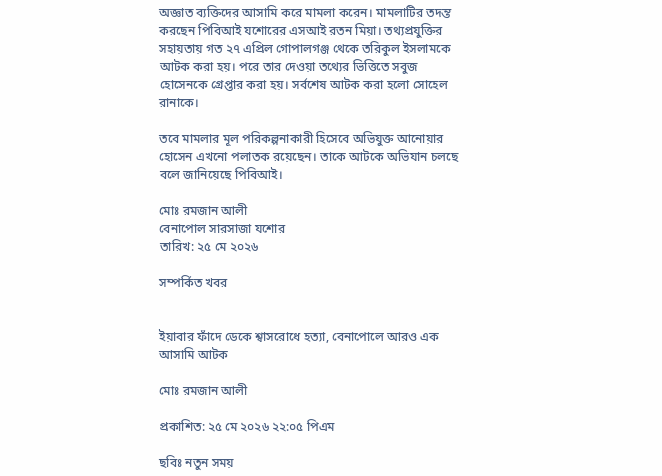অজ্ঞাত ব্যক্তিদের আসামি করে মামলা করেন। মামলাটির তদন্ত করছেন পিবিআই যশোরের এসআই রতন মিয়া। তথ্যপ্রযুক্তির সহায়তায় গত ২৭ এপ্রিল গোপালগঞ্জ থেকে তরিকুল ইসলামকে আটক করা হয়। পরে তার দেওয়া তথ্যের ভিত্তিতে সবুজ হোসেনকে গ্রেপ্তার করা হয়। সর্বশেষ আটক করা হলো সোহেল রানাকে।

তবে মামলার মূল পরিকল্পনাকারী হিসেবে অভিযুক্ত আনোয়ার হোসেন এখনো পলাতক রয়েছেন। তাকে আটকে অভিযান চলছে বলে জানিয়েছে পিবিআই।

মোঃ রমজান আলী
বেনাপোল সারসাজা যশোর
তারিখ: ২৫ মে ২০২৬

সম্পর্কিত খবর


ইয়াবার ফাঁদে ডেকে শ্বাসরোধে হত্যা, বেনাপোলে আরও এক আসামি আটক

মোঃ রমজান আলী

প্রকাশিত: ২৫ মে ২০২৬ ২২:০৫ পিএম

ছবিঃ নতুন সময়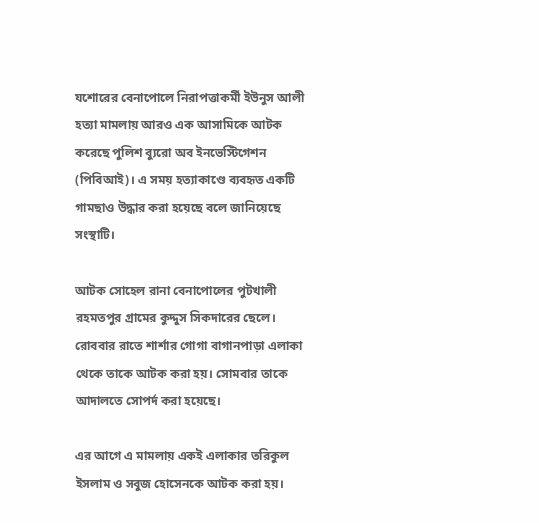যশোরের বেনাপোলে নিরাপত্তাকর্মী ইউনুস আলী হত্যা মামলায় আরও এক আসামিকে আটক করেছে পুলিশ ব্যুরো অব ইনভেস্টিগেশন (পিবিআই)। এ সময় হত্যাকাণ্ডে ব্যবহৃত একটি গামছাও উদ্ধার করা হয়েছে বলে জানিয়েছে সংস্থাটি।

আটক সোহেল রানা বেনাপোলের পুটখালী রহমতপুর গ্রামের কুদ্দুস সিকদারের ছেলে। রোববার রাতে শার্শার গোগা বাগানপাড়া এলাকা থেকে তাকে আটক করা হয়। সোমবার তাকে আদালতে সোপর্দ করা হয়েছে।

এর আগে এ মামলায় একই এলাকার তরিকুল ইসলাম ও সবুজ হোসেনকে আটক করা হয়।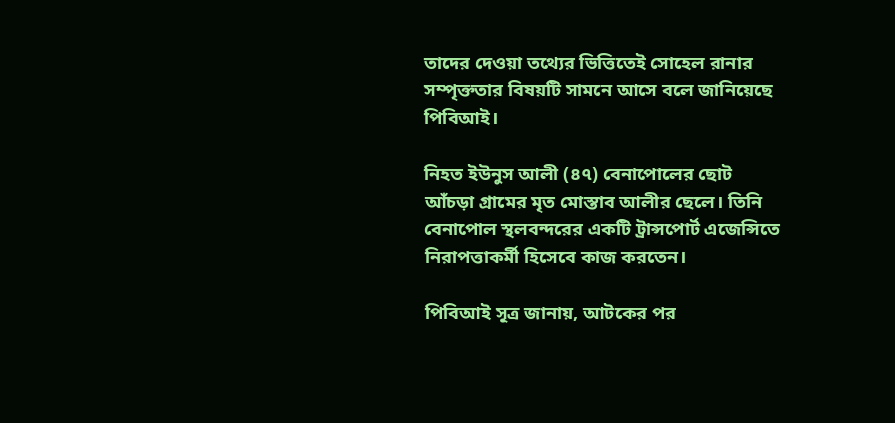তাদের দেওয়া তথ্যের ভিত্তিতেই সোহেল রানার সম্পৃক্ততার বিষয়টি সামনে আসে বলে জানিয়েছে পিবিআই।

নিহত ইউনুস আলী (৪৭) বেনাপোলের ছোট আঁচড়া গ্রামের মৃত মোস্তাব আলীর ছেলে। তিনি বেনাপোল স্থলবন্দরের একটি ট্রান্সপোর্ট এজেন্সিতে নিরাপত্তাকর্মী হিসেবে কাজ করতেন।

পিবিআই সূত্র জানায়, আটকের পর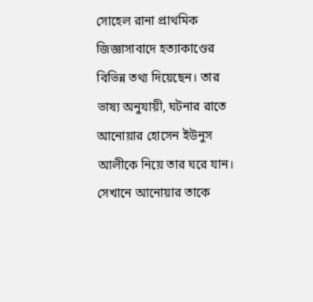সোহেল রানা প্রাথমিক জিজ্ঞাসাবাদে হত্যাকাণ্ডের বিভিন্ন তথ্য দিয়েছেন। তার ভাষ্য অনুযায়ী, ঘটনার রাতে আনোয়ার হোসেন ইউনুস আলীকে নিয়ে তার ঘরে যান। সেখানে আনোয়ার তাকে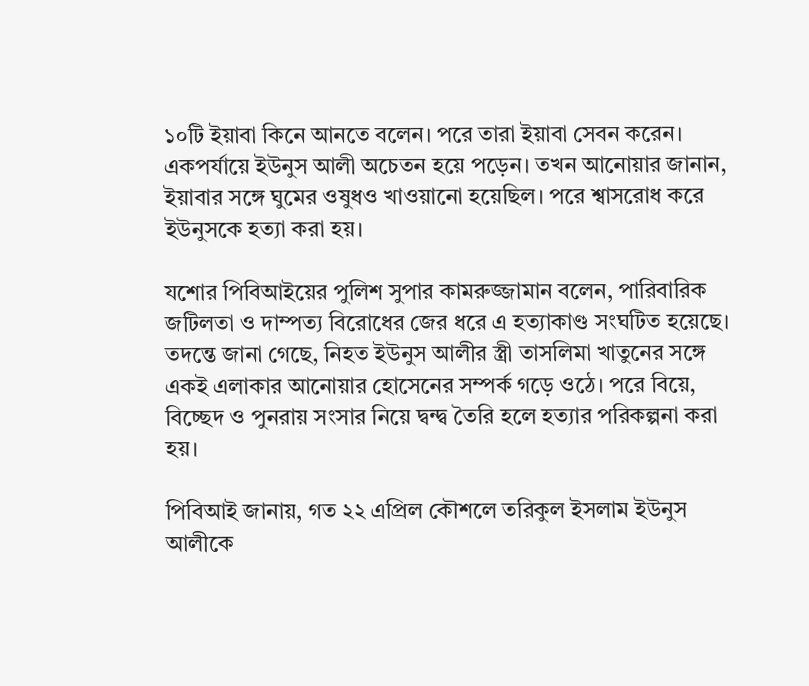১০টি ইয়াবা কিনে আনতে বলেন। পরে তারা ইয়াবা সেবন করেন। একপর্যায়ে ইউনুস আলী অচেতন হয়ে পড়েন। তখন আনোয়ার জানান, ইয়াবার সঙ্গে ঘুমের ওষুধও খাওয়ানো হয়েছিল। পরে শ্বাসরোধ করে ইউনুসকে হত্যা করা হয়।

যশোর পিবিআইয়ের পুলিশ সুপার কামরুজ্জামান বলেন, পারিবারিক জটিলতা ও দাম্পত্য বিরোধের জের ধরে এ হত্যাকাণ্ড সংঘটিত হয়েছে। তদন্তে জানা গেছে, নিহত ইউনুস আলীর স্ত্রী তাসলিমা খাতুনের সঙ্গে একই এলাকার আনোয়ার হোসেনের সম্পর্ক গড়ে ওঠে। পরে বিয়ে, বিচ্ছেদ ও পুনরায় সংসার নিয়ে দ্বন্দ্ব তৈরি হলে হত্যার পরিকল্পনা করা হয়।

পিবিআই জানায়, গত ২২ এপ্রিল কৌশলে তরিকুল ইসলাম ইউনুস আলীকে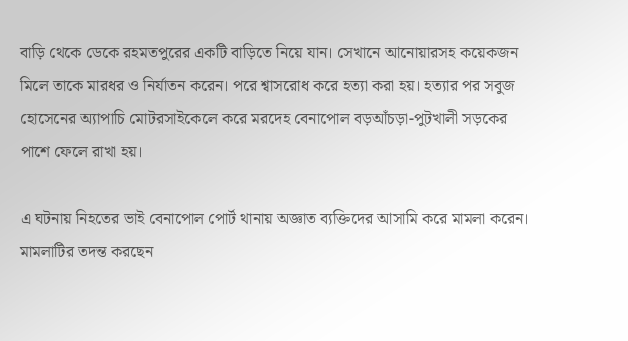বাড়ি থেকে ডেকে রহমতপুরের একটি বাড়িতে নিয়ে যান। সেখানে আনোয়ারসহ কয়েকজন মিলে তাকে মারধর ও নির্যাতন করেন। পরে শ্বাসরোধ করে হত্যা করা হয়। হত্যার পর সবুজ হোসেনের অ্যাপাচি মোটরসাইকেলে করে মরদেহ বেনাপোল বড়আঁচড়া-পুটখালী সড়কের পাশে ফেলে রাখা হয়।

এ ঘটনায় নিহতের ভাই বেনাপোল পোর্ট থানায় অজ্ঞাত ব্যক্তিদের আসামি করে মামলা করেন। মামলাটির তদন্ত করছেন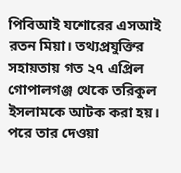পিবিআই যশোরের এসআই রতন মিয়া। তথ্যপ্রযুক্তির সহায়তায় গত ২৭ এপ্রিল গোপালগঞ্জ থেকে তরিকুল ইসলামকে আটক করা হয়। পরে তার দেওয়া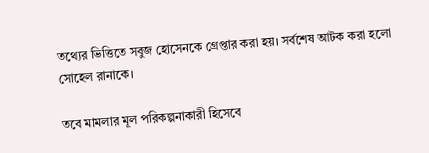তথ্যের ভিত্তিতে সবুজ হোসেনকে গ্রেপ্তার করা হয়। সর্বশেষ আটক করা হলো সোহেল রানাকে।

তবে মামলার মূল পরিকল্পনাকারী হিসেবে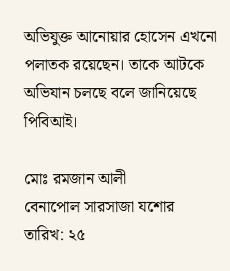অভিযুক্ত আনোয়ার হোসেন এখনো পলাতক রয়েছেন। তাকে আটকে অভিযান চলছে বলে জানিয়েছে পিবিআই।

মোঃ রমজান আলী
বেনাপোল সারসাজা যশোর
তারিখ: ২৫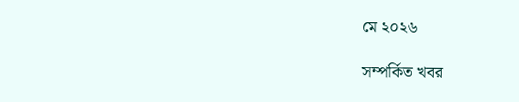মে ২০২৬

সম্পর্কিত খবর